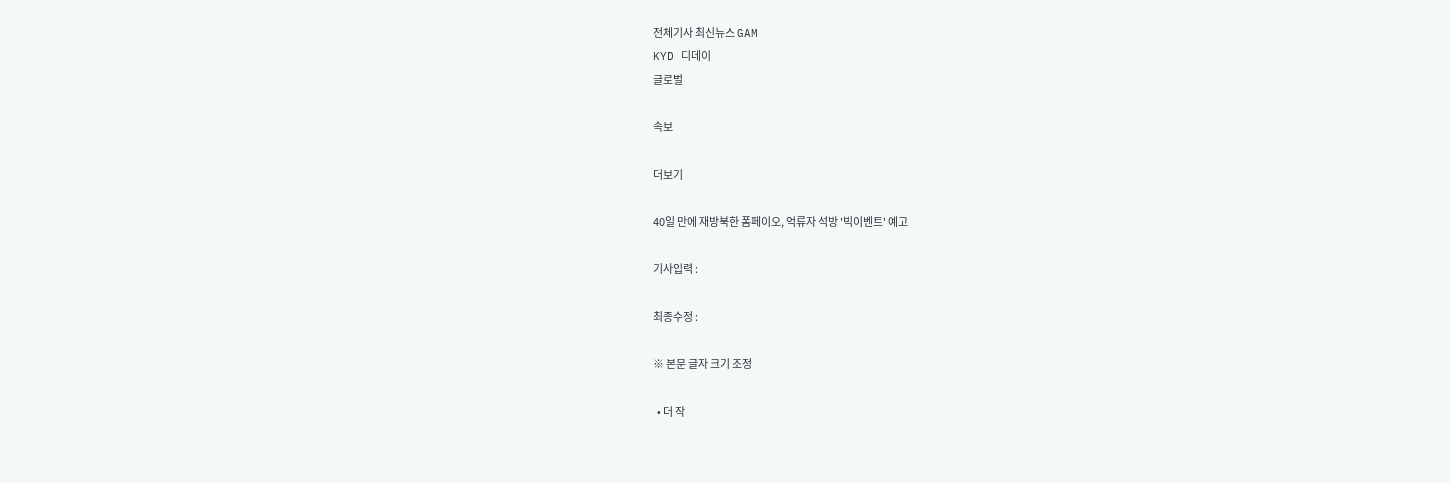전체기사 최신뉴스 GAM
KYD 디데이
글로벌

속보

더보기

40일 만에 재방북한 폼페이오, 억류자 석방 '빅이벤트' 예고

기사입력 :

최종수정 :

※ 본문 글자 크기 조정

  • 더 작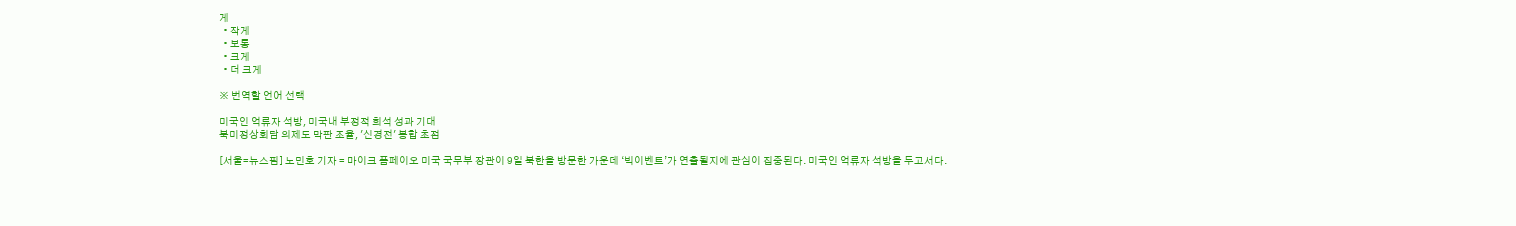게
  • 작게
  • 보통
  • 크게
  • 더 크게

※ 번역할 언어 선택

미국인 억류자 석방, 미국내 부정적 희석 성과 기대
북미정상회담 의제도 막판 조율, '신경전' 봉합 초점

[서울=뉴스핌] 노민호 기자 = 마이크 폼페이오 미국 국무부 장관이 9일 북한을 방문한 가운데 ‘빅이벤트’가 연출될지에 관심이 집중된다. 미국인 억류자 석방을 두고서다.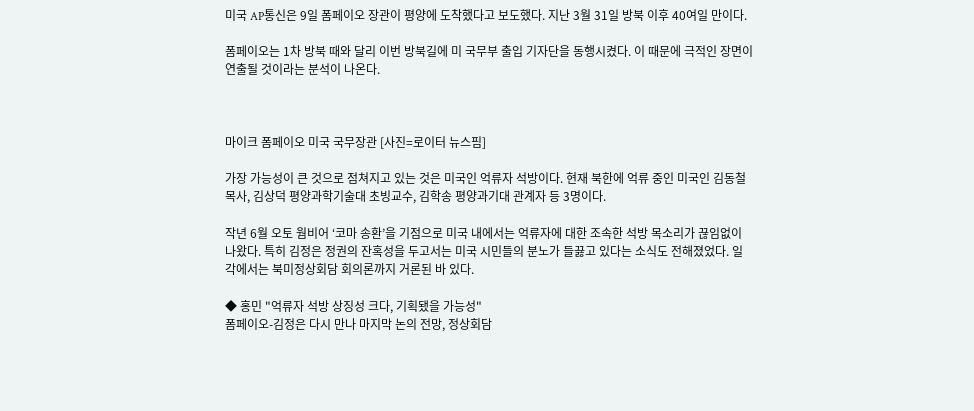미국 AP통신은 9일 폼페이오 장관이 평양에 도착했다고 보도했다. 지난 3월 31일 방북 이후 40여일 만이다.

폼페이오는 1차 방북 때와 달리 이번 방북길에 미 국무부 출입 기자단을 동행시켰다. 이 때문에 극적인 장면이 연출될 것이라는 분석이 나온다.



마이크 폼페이오 미국 국무장관 [사진=로이터 뉴스핌]

가장 가능성이 큰 것으로 점쳐지고 있는 것은 미국인 억류자 석방이다. 현재 북한에 억류 중인 미국인 김동철 목사, 김상덕 평양과학기술대 초빙교수, 김학송 평양과기대 관계자 등 3명이다.

작년 6월 오토 웜비어 ‘코마 송환’을 기점으로 미국 내에서는 억류자에 대한 조속한 석방 목소리가 끊임없이 나왔다. 특히 김정은 정권의 잔혹성을 두고서는 미국 시민들의 분노가 들끓고 있다는 소식도 전해졌었다. 일각에서는 북미정상회담 회의론까지 거론된 바 있다.

◆ 홍민 "억류자 석방 상징성 크다, 기획됐을 가능성"
폼페이오-김정은 다시 만나 마지막 논의 전망, 정상회담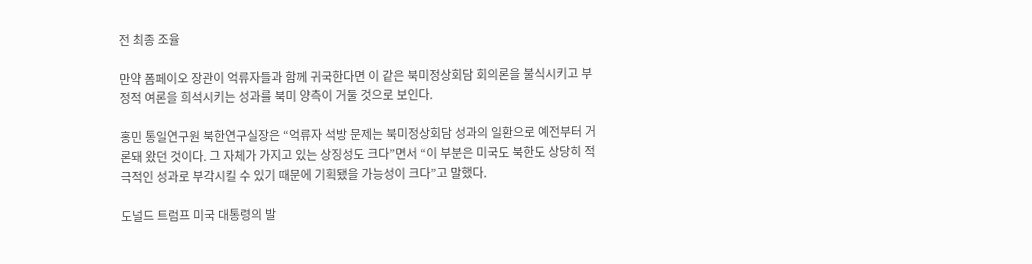전 최종 조율

만약 폼페이오 장관이 억류자들과 함께 귀국한다면 이 같은 북미정상회담 회의론을 불식시키고 부정적 여론을 희석시키는 성과를 북미 양측이 거둘 것으로 보인다.

홍민 통일연구원 북한연구실장은 “억류자 석방 문제는 북미정상회담 성과의 일환으로 예전부터 거론돼 왔던 것이다. 그 자체가 가지고 있는 상징성도 크다”면서 “이 부분은 미국도 북한도 상당히 적극적인 성과로 부각시킬 수 있기 때문에 기획됐을 가능성이 크다”고 말했다.

도널드 트럼프 미국 대통령의 발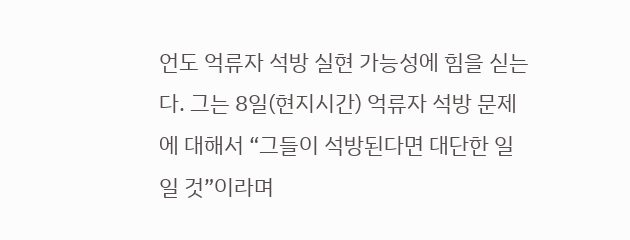언도 억류자 석방 실현 가능성에 힘을 싣는다. 그는 8일(현지시간) 억류자 석방 문제에 대해서 “그들이 석방된다면 대단한 일일 것”이라며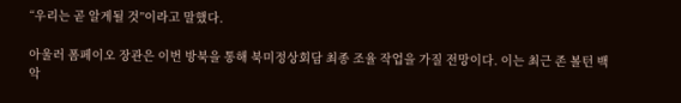“우리는 곧 알게될 것”이라고 말했다.

아울러 폼페이오 장관은 이번 방북을 통해 북미정상회담 최종 조율 작업을 가질 전망이다. 이는 최근 존 볼턴 백악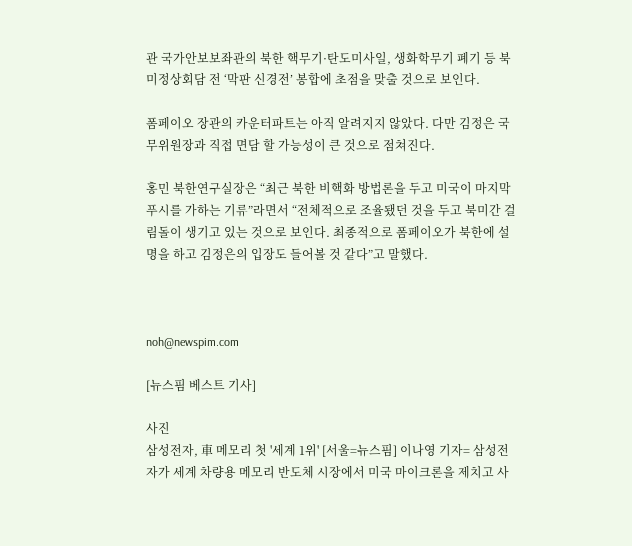관 국가안보보좌관의 북한 핵무기·탄도미사일, 생화학무기 폐기 등 북미정상회담 전 ‘막판 신경전’ 봉합에 초점을 맞출 것으로 보인다.

폼페이오 장관의 카운터파트는 아직 알려지지 않았다. 다만 김정은 국무위원장과 직접 면담 할 가능성이 큰 것으로 점쳐진다.

홍민 북한연구실장은 “최근 북한 비핵화 방법론을 두고 미국이 마지막 푸시를 가하는 기류”라면서 “전체적으로 조율됐던 것을 두고 북미간 걸림돌이 생기고 있는 것으로 보인다. 최종적으로 폼페이오가 북한에 설명을 하고 김정은의 입장도 들어볼 것 같다”고 말했다.



noh@newspim.com

[뉴스핌 베스트 기사]

사진
삼성전자, 車 메모리 첫 '세계 1위' [서울=뉴스핌] 이나영 기자= 삼성전자가 세계 차량용 메모리 반도체 시장에서 미국 마이크론을 제치고 사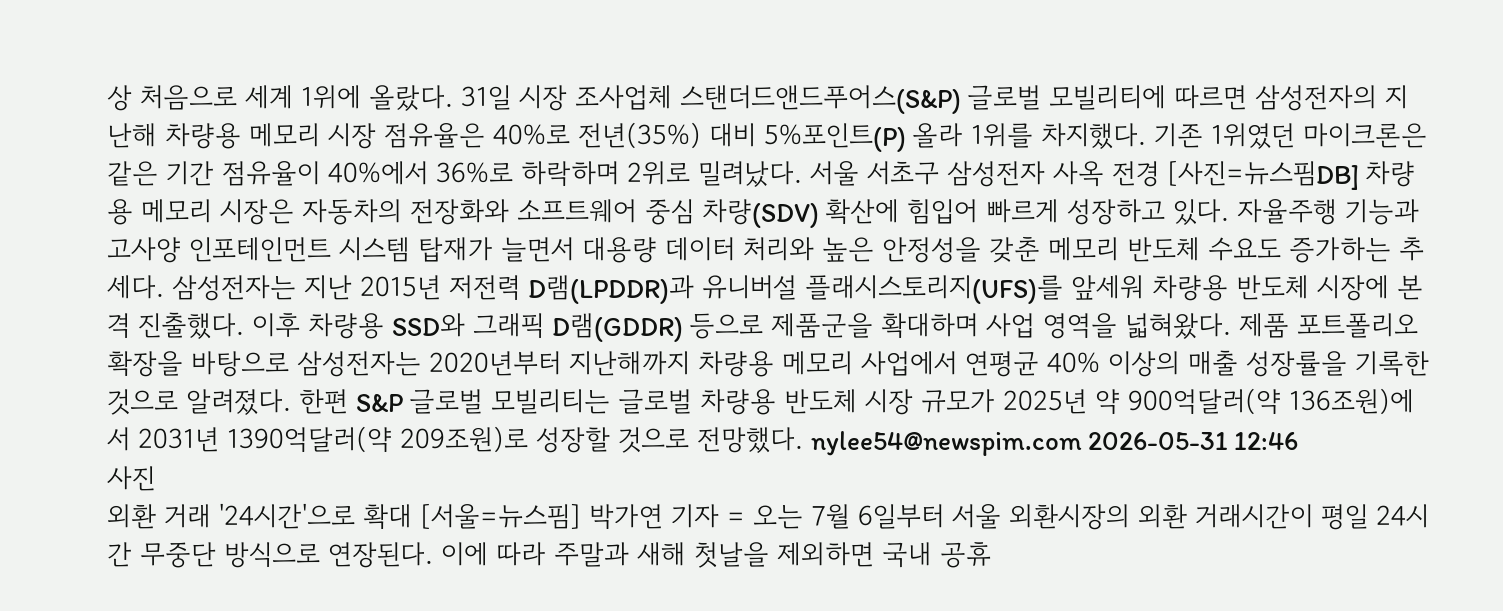상 처음으로 세계 1위에 올랐다. 31일 시장 조사업체 스탠더드앤드푸어스(S&P) 글로벌 모빌리티에 따르면 삼성전자의 지난해 차량용 메모리 시장 점유율은 40%로 전년(35%) 대비 5%포인트(P) 올라 1위를 차지했다. 기존 1위였던 마이크론은 같은 기간 점유율이 40%에서 36%로 하락하며 2위로 밀려났다. 서울 서초구 삼성전자 사옥 전경 [사진=뉴스핌DB] 차량용 메모리 시장은 자동차의 전장화와 소프트웨어 중심 차량(SDV) 확산에 힘입어 빠르게 성장하고 있다. 자율주행 기능과 고사양 인포테인먼트 시스템 탑재가 늘면서 대용량 데이터 처리와 높은 안정성을 갖춘 메모리 반도체 수요도 증가하는 추세다. 삼성전자는 지난 2015년 저전력 D램(LPDDR)과 유니버설 플래시스토리지(UFS)를 앞세워 차량용 반도체 시장에 본격 진출했다. 이후 차량용 SSD와 그래픽 D램(GDDR) 등으로 제품군을 확대하며 사업 영역을 넓혀왔다. 제품 포트폴리오 확장을 바탕으로 삼성전자는 2020년부터 지난해까지 차량용 메모리 사업에서 연평균 40% 이상의 매출 성장률을 기록한 것으로 알려졌다. 한편 S&P 글로벌 모빌리티는 글로벌 차량용 반도체 시장 규모가 2025년 약 900억달러(약 136조원)에서 2031년 1390억달러(약 209조원)로 성장할 것으로 전망했다. nylee54@newspim.com 2026-05-31 12:46
사진
외환 거래 '24시간'으로 확대 [서울=뉴스핌] 박가연 기자 = 오는 7월 6일부터 서울 외환시장의 외환 거래시간이 평일 24시간 무중단 방식으로 연장된다. 이에 따라 주말과 새해 첫날을 제외하면 국내 공휴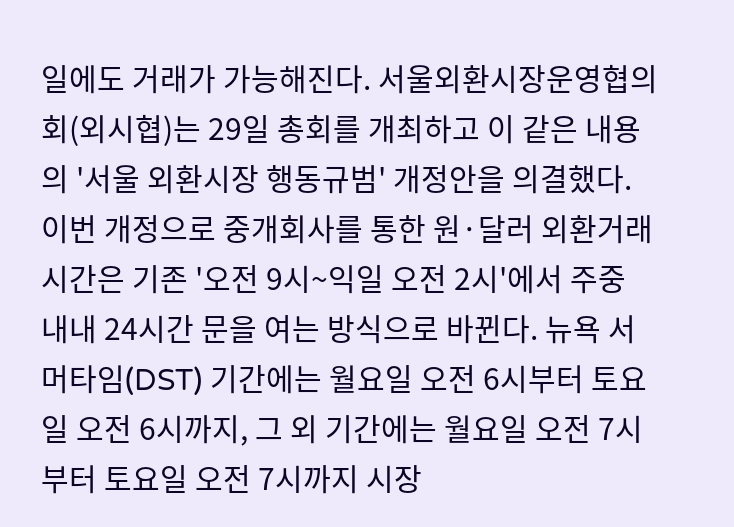일에도 거래가 가능해진다. 서울외환시장운영협의회(외시협)는 29일 총회를 개최하고 이 같은 내용의 '서울 외환시장 행동규범' 개정안을 의결했다. 이번 개정으로 중개회사를 통한 원·달러 외환거래 시간은 기존 '오전 9시~익일 오전 2시'에서 주중 내내 24시간 문을 여는 방식으로 바뀐다. 뉴욕 서머타임(DST) 기간에는 월요일 오전 6시부터 토요일 오전 6시까지, 그 외 기간에는 월요일 오전 7시부터 토요일 오전 7시까지 시장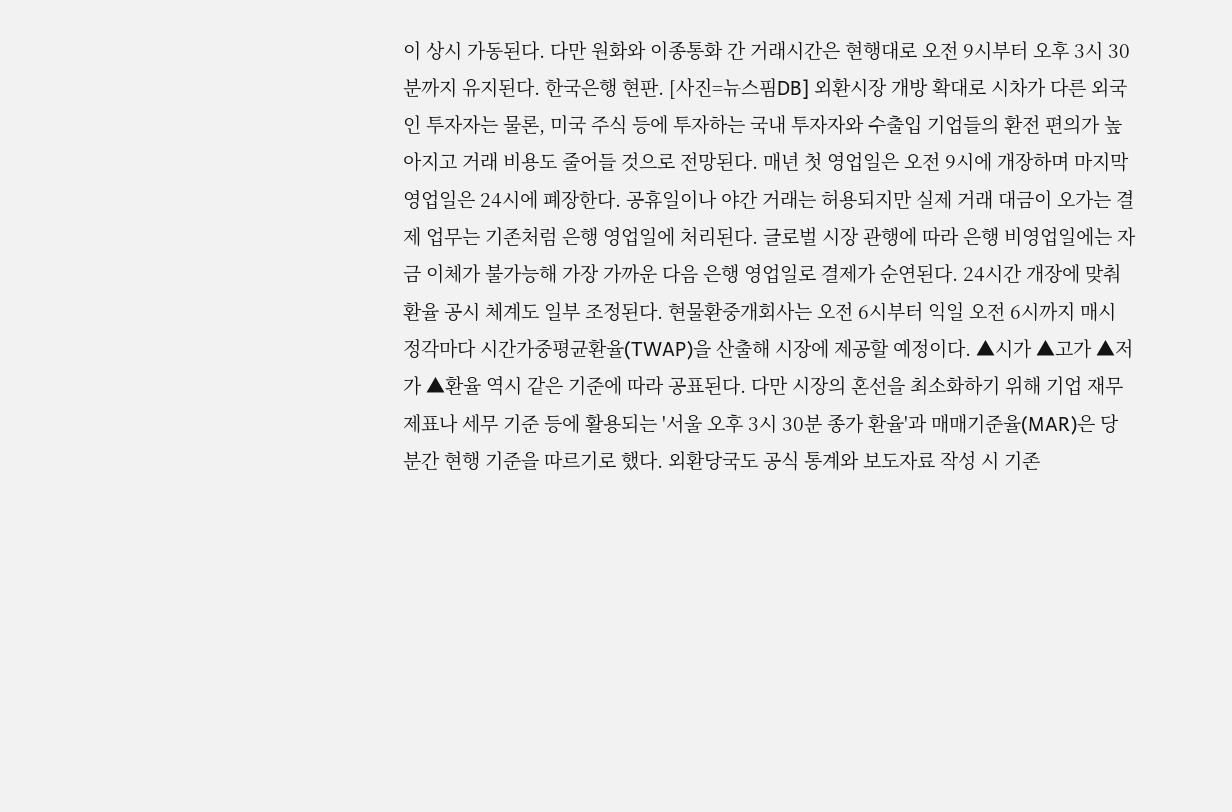이 상시 가동된다. 다만 원화와 이종통화 간 거래시간은 현행대로 오전 9시부터 오후 3시 30분까지 유지된다. 한국은행 현판. [사진=뉴스핌DB] 외환시장 개방 확대로 시차가 다른 외국인 투자자는 물론, 미국 주식 등에 투자하는 국내 투자자와 수출입 기업들의 환전 편의가 높아지고 거래 비용도 줄어들 것으로 전망된다. 매년 첫 영업일은 오전 9시에 개장하며 마지막 영업일은 24시에 폐장한다. 공휴일이나 야간 거래는 허용되지만 실제 거래 대금이 오가는 결제 업무는 기존처럼 은행 영업일에 처리된다. 글로벌 시장 관행에 따라 은행 비영업일에는 자금 이체가 불가능해 가장 가까운 다음 은행 영업일로 결제가 순연된다. 24시간 개장에 맞춰 환율 공시 체계도 일부 조정된다. 현물환중개회사는 오전 6시부터 익일 오전 6시까지 매시 정각마다 시간가중평균환율(TWAP)을 산출해 시장에 제공할 예정이다. ▲시가 ▲고가 ▲저가 ▲환율 역시 같은 기준에 따라 공표된다. 다만 시장의 혼선을 최소화하기 위해 기업 재무제표나 세무 기준 등에 활용되는 '서울 오후 3시 30분 종가 환율'과 매매기준율(MAR)은 당분간 현행 기준을 따르기로 했다. 외환당국도 공식 통계와 보도자료 작성 시 기존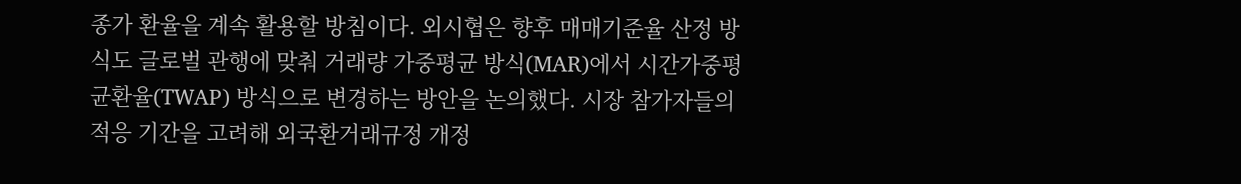종가 환율을 계속 활용할 방침이다. 외시협은 향후 매매기준율 산정 방식도 글로벌 관행에 맞춰 거래량 가중평균 방식(MAR)에서 시간가중평균환율(TWAP) 방식으로 변경하는 방안을 논의했다. 시장 참가자들의 적응 기간을 고려해 외국환거래규정 개정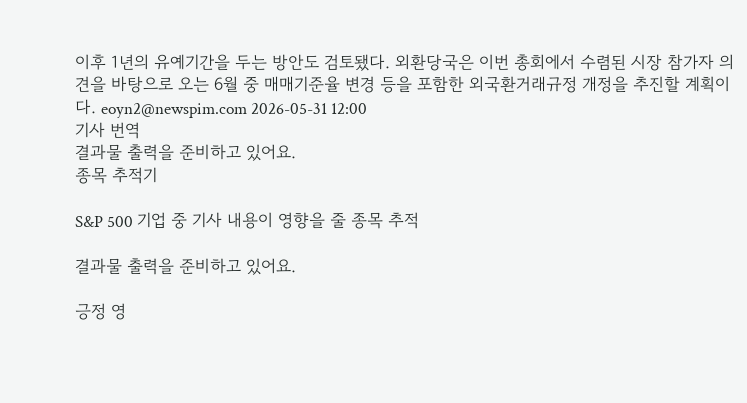이후 1년의 유예기간을 두는 방안도 검토됐다. 외환당국은 이번 총회에서 수렴된 시장 참가자 의견을 바탕으로 오는 6월 중 매매기준율 변경 등을 포함한 외국환거래규정 개정을 추진할 계획이다. eoyn2@newspim.com 2026-05-31 12:00
기사 번역
결과물 출력을 준비하고 있어요.
종목 추적기

S&P 500 기업 중 기사 내용이 영향을 줄 종목 추적

결과물 출력을 준비하고 있어요.

긍정 영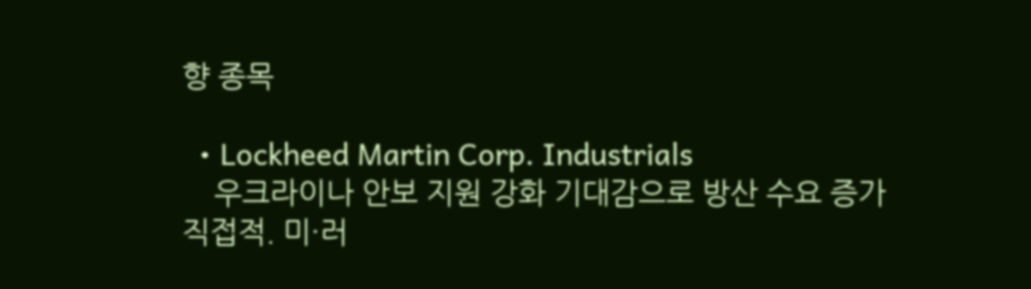향 종목

  • Lockheed Martin Corp. Industrials
    우크라이나 안보 지원 강화 기대감으로 방산 수요 증가 직접적. 미·러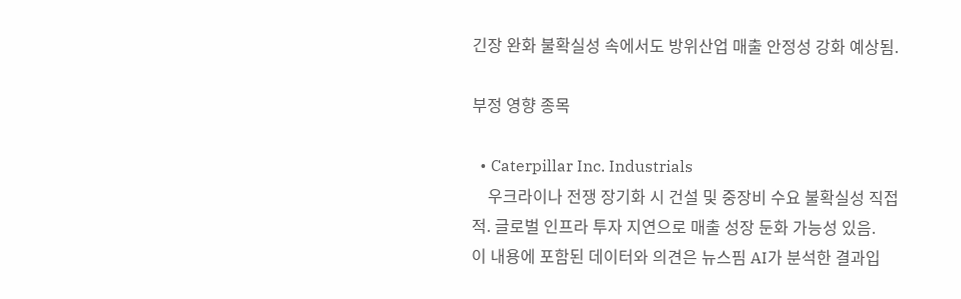긴장 완화 불확실성 속에서도 방위산업 매출 안정성 강화 예상됨.

부정 영향 종목

  • Caterpillar Inc. Industrials
    우크라이나 전쟁 장기화 시 건설 및 중장비 수요 불확실성 직접적. 글로벌 인프라 투자 지연으로 매출 성장 둔화 가능성 있음.
이 내용에 포함된 데이터와 의견은 뉴스핌 AI가 분석한 결과입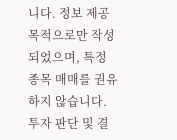니다. 정보 제공 목적으로만 작성되었으며, 특정 종목 매매를 권유하지 않습니다. 투자 판단 및 결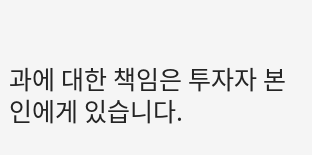과에 대한 책임은 투자자 본인에게 있습니다.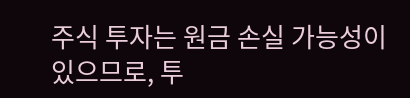주식 투자는 원금 손실 가능성이 있으므로, 투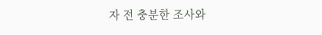자 전 충분한 조사와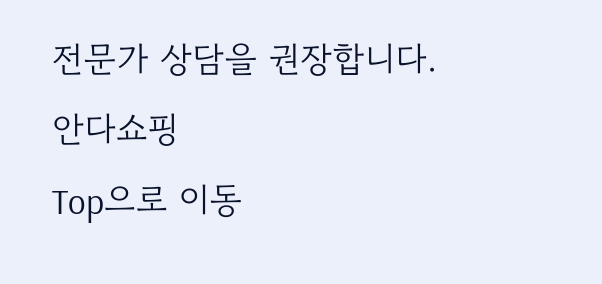전문가 상담을 권장합니다.
안다쇼핑
Top으로 이동